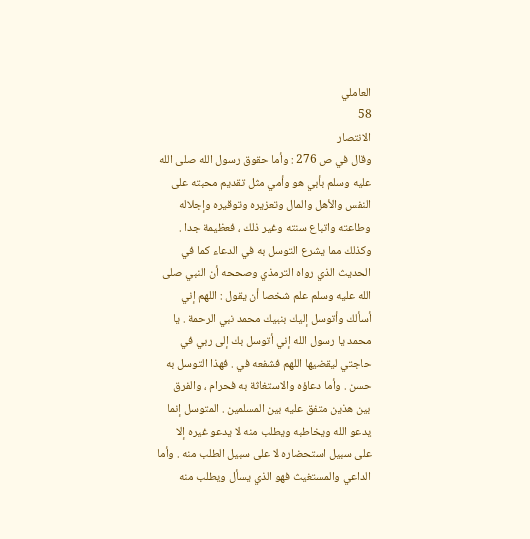العاملي
58
الانتصار
وقال في ص 276 : وأما حقوق رسول الله صلى الله عليه وسلم بأبي هو وأمي مثل تقديم محبته على النفس والأهل والمال وتعزيره وتوقيره وإجلاله وطاعته واتباع سنته وغير ذلك ، فعظيمة جدا . وكذلك مما يشرع التوسل به في الدعاء كما في الحديث الذي رواه الترمذي وصححه أن النبي صلى الله عليه وسلم علم شخصا أن يقول : اللهم إني أسألك وأتوسل إليك بنبيك محمد نبي الرحمة . يا محمد يا رسول الله إني أتوسل بك إلى ربي في حاجتي ليقضيها اللهم فشفعه في . فهذا التوسل به حسن . وأما دعاؤه والاستغاثة به فحرام ، والفرق بين هذين متفق عليه بين المسلمين . المتوسل إنما يدعو الله ويخاطبه ويطلب منه لا يدعو غيره إلا على سبيل استحضاره لا على سبيل الطلب منه . وأما الداعي والمستغيث فهو الذي يسأل ويطلب منه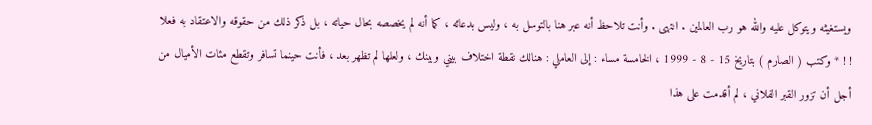ويستغيثه ويتوكل عليه والله هو رب العالمين . انتهى . وأنت تلاحظ أنه عبر هنا بالتوسل به ، وليس بدعائه ، كما أنه لم يخصصه بحال حياته ، بل ذكر ذلك من حقوقه والاعتقاد به فعلا ! ! * وكتب ( الصارم ) بتاريخ 15 - 8 - 1999 ، الخامسة مساء : إلى العاملي : هنالك نقطة اختلاف بيني وبينك ، ولعلها لم تظهر بعد ، فأنت حينما تسافر وتقطع مئات الأميال من أجل أن تزور القبر الفلاني ، لم أقدمت على هذا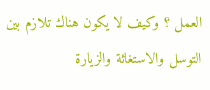العمل ؟ وكيف لا يكون هناك تلازم بين التوسل والاستغاثة والزيارة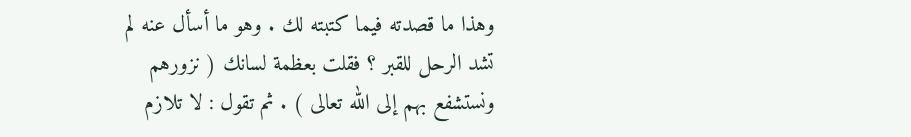وهذا ما قصدته فيما كتبته لك . وهو ما أسأل عنه لم تشد الرحل للقبر ؟ فقلت بعظمة لسانك ( نزورهم ونستشفع بهم إلى الله تعالى ) . ثم تقول : لا تلازم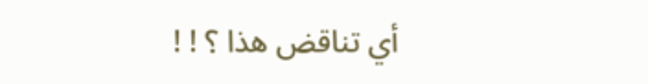أي تناقض هذا ؟ ! !